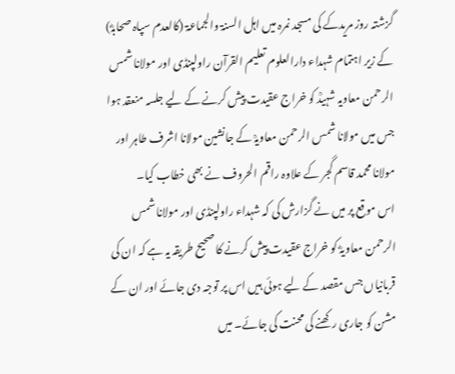گزشتہ روز مریدکے کی مسجد نمرہ میں اہل السنۃ والجماعۃ (کالعدم سپاہ صحابہؓ) کے زیر اہتمام شہداء دارالعلوم تعلیم القرآن راولپنڈی اور مولانا شمس الرحمن معاویہ شہیدؒ کو خراج عقیدت پیش کرنے کے لیے جلسہ منعقد ہوا جس میں مولانا شمس الرحمن معاویہؒ کے جانشین مولانا اشرف طاہر اور مولانا محمد قاسم گجر کے علاوہ راقم الحروف نے بھی خطاب کیا۔
اس موقع پر میں نے گزارش کی کہ شہداء راولپنڈی اور مولانا شمس الرحمن معاویہؓ کو خراج عقیدت پیش کرنے کا صحیح طریقہ یہ ہے کہ ان کی قربانیاں جس مقصد کے لیے ہوئی ہیں اس پر توجہ دی جائے اور ان کے مشن کو جاری رکھنے کی محنت کی جائے۔ میں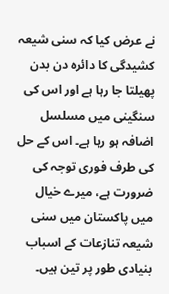نے عرض کیا کہ سنی شیعہ کشیدگی کا دائرہ دن بدن پھیلتا جا رہا ہے اور اس کی سنگینی میں مسلسل اضافہ ہو رہا ہے۔ اس کے حل کی طرف فوری توجہ کی ضرورت ہے، میرے خیال میں پاکستان میں سنی شیعہ تنازعات کے اسباب بنیادی طور پر تین ہیں۔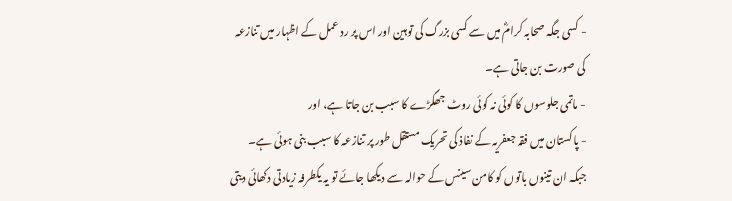- کسی جگہ صحابہ کرامؓ میں سے کسی بزرگ کی توہین اور اس پر رد عمل کے اظہار میں تنازعہ کی صورت بن جاتی ہے۔
- ماتمی جلوسوں کا کوئی نہ کوئی روٹ جھگڑے کا سبب بن جاتا ہے، اور
- پاکستان میں فقہ جعفریہ کے نفاذ کی تحریک مستقل طور پر تنازعہ کا سبب بنی ہوئی ہے۔
جبکہ ان تینوں باتوں کو کامن سینس کے حوالہ سے دیکھا جائے تو یہ یکطرفہ زیادتی دکھائی دیتی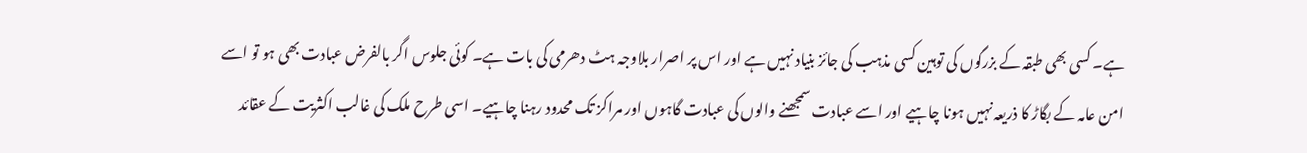ہے۔ کسی بھی طبقہ کے بزرگوں کی توہین کسی مذہب کی جائز بنیاد نہیں ہے اور اس پر اصرار بلاوجہ ہٹ دھرمی کی بات ہے۔ کوئی جلوس اگر بالفرض عبادت بھی ہو تو اسے امن عامہ کے بگاڑ کا ذریعہ نہیں ہونا چاہیے اور اسے عبادت سمجھنے والوں کی عبادت گاہوں اور مراکز تک محدود رہنا چاہیے۔ اسی طرح ملک کی غالب اکثریت کے عقائد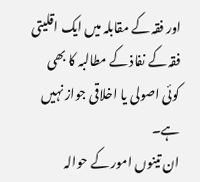اور فقہ کے مقابلہ میں ایک اقلیتی فقہ کے نفاذ کے مطالبہ کا بھی کوئی اصولی یا اخلاقی جواز نہیں ہے۔
ان تینوں امور کے حوالہ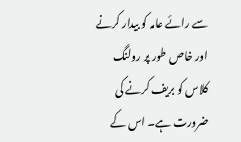سے رائے عامہ کو بیدار کرنے اور خاص طور پر رولنگ کلاس کو بریف کرنے کی ضرورت ہے۔ اس کے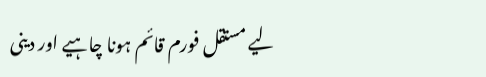لیے مستقل فورم قائم ہونا چاہیے اور دینی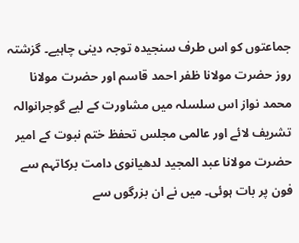جماعتوں کو اس طرف سنجیدہ توجہ دینی چاہیے۔ گزشتہ روز حضرت مولانا ظفر احمد قاسم اور حضرت مولانا محمد نواز اس سلسلہ میں مشاورت کے لیے گوجرانوالہ تشریف لائے اور عالمی مجلس تحفظ ختم نبوت کے امیر حضرت مولانا عبد المجید لدھیانوی دامت برکاتہم سے فون پر بات ہوئی۔ میں نے ان بزرگوں سے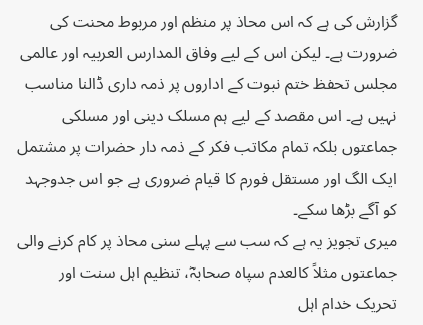گزارش کی ہے کہ اس محاذ پر منظم اور مربوط محنت کی ضرورت ہے۔ لیکن اس کے لیے وفاق المدارس العربیہ اور عالمی مجلس تحفظ ختم نبوت کے اداروں پر ذمہ داری ڈالنا مناسب نہیں ہے۔ اس مقصد کے لیے ہم مسلک دینی اور مسلکی جماعتوں بلکہ تمام مکاتب فکر کے ذمہ دار حضرات پر مشتمل ایک الگ اور مستقل فورم کا قیام ضروری ہے جو اس جدوجہد کو آگے بڑھا سکے۔
میری تجویز یہ ہے کہ سب سے پہلے سنی محاذ پر کام کرنے والی جماعتوں مثلاً کالعدم سپاہ صحابہؓ، تنظیم اہل سنت اور تحریک خدام اہل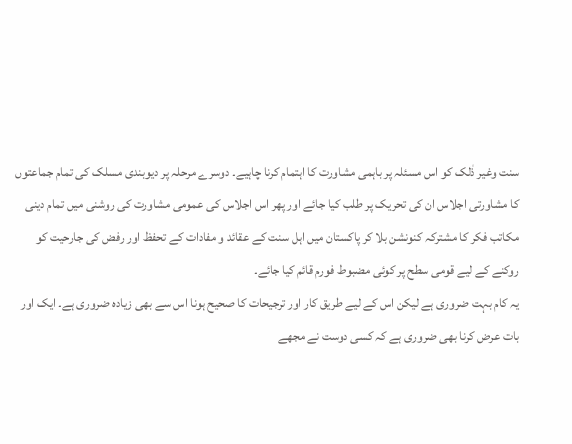سنت وغیر ذٰلک کو اس مسئلہ پر باہمی مشاورت کا اہتمام کرنا چاہیے۔ دوسرے مرحلہ پر دیوبندی مسلک کی تمام جماعتوں کا مشاورتی اجلاس ان کی تحریک پر طلب کیا جائے اور پھر اس اجلاس کی عمومی مشاورت کی روشنی میں تمام دینی مکاتب فکر کا مشترکہ کنونشن بلا کر پاکستان میں اہل سنت کے عقائد و مفادات کے تحفظ اور رفض کی جارحیت کو روکنے کے لیے قومی سطح پر کوئی مضبوط فورم قائم کیا جائے۔
یہ کام بہت ضروری ہے لیکن اس کے لیے طریق کار اور ترجیحات کا صحیح ہونا اس سے بھی زیادہ ضروری ہے۔ ایک اور بات عرض کرنا بھی ضروری ہے کہ کسی دوست نے مجھے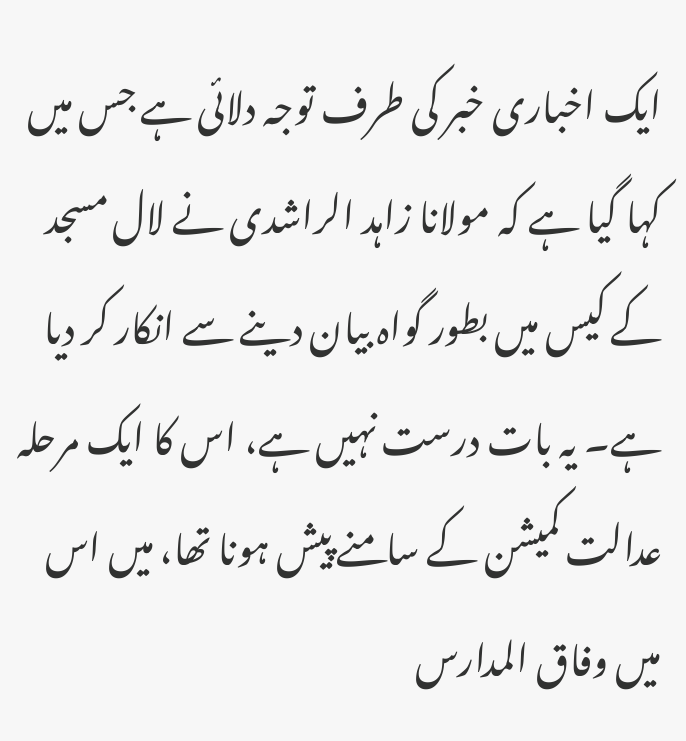ایک اخباری خبر کی طرف توجہ دلائی ہے جس میں کہا گیا ہے کہ مولانا زاہد الراشدی نے لال مسجد کے کیس میں بطور گواہ بیان دینے سے انکار کر دیا ہے۔ یہ بات درست نہیں ہے، اس کا ایک مرحلہ عدالت کمیشن کے سامنے پیش ہونا تھا، میں اس میں وفاق المدارس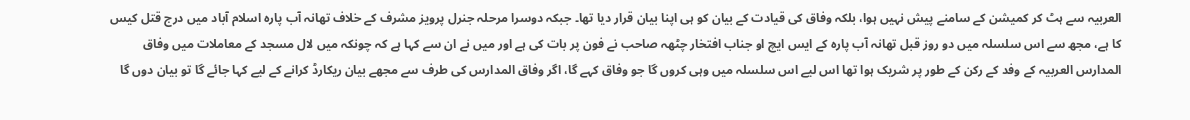العربیہ سے ہٹ کر کمیشن کے سامنے پیش نہیں ہوا، بلکہ وفاق کی قیادت کے بیان کو ہی اپنا بیان قرار دیا تھا۔ جبکہ دوسرا مرحلہ جنرل پرویز مشرف کے خلاف تھانہ آب پارہ اسلام آباد میں درج قتل کیس کا ہے، مجھ سے اس سلسلہ میں دو روز قبل تھانہ آب پارہ کے ایس ایچ او جناب افتخار چٹھہ صاحب نے فون پر بات کی ہے اور میں نے ان سے کہا ہے کہ چونکہ میں لال مسجد کے معاملات میں وفاق المدارس العربیہ کے وفد کے رکن کے طور پر شریک ہوا تھا اس لیے اس سلسلہ میں وہی کروں گا جو وفاق کہے گا، اگر وفاق المدارس کی طرف سے مجھے بیان ریکارڈ کرانے کے لیے کہا جائے گا تو بیان دوں گا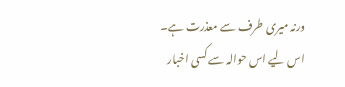ورنہ میری طرف سے معذرت ہے۔ اس لیے اس حوالہ سے کسی اخبار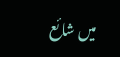میں شائع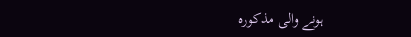ہونے والی مذکورہ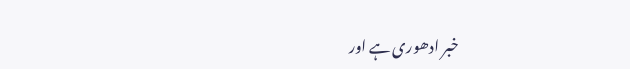خبر ادھوری ہے اور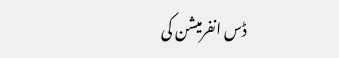ڈس انفرمیشن کی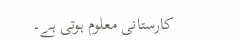کارستانی معلوم ہوتی ہے۔